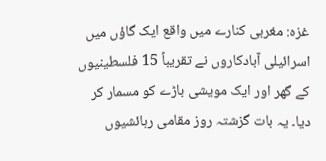غزہ: مغربی کنارے میں واقع ایک گاؤں میں اسرائیلی آبادکاروں نے تقریباً 15 فلسطینیوں کے گھر اور ایک مویشی باڑے کو مسمار کر دیا۔ یہ بات گزشتہ روز مقامی رہائشیوں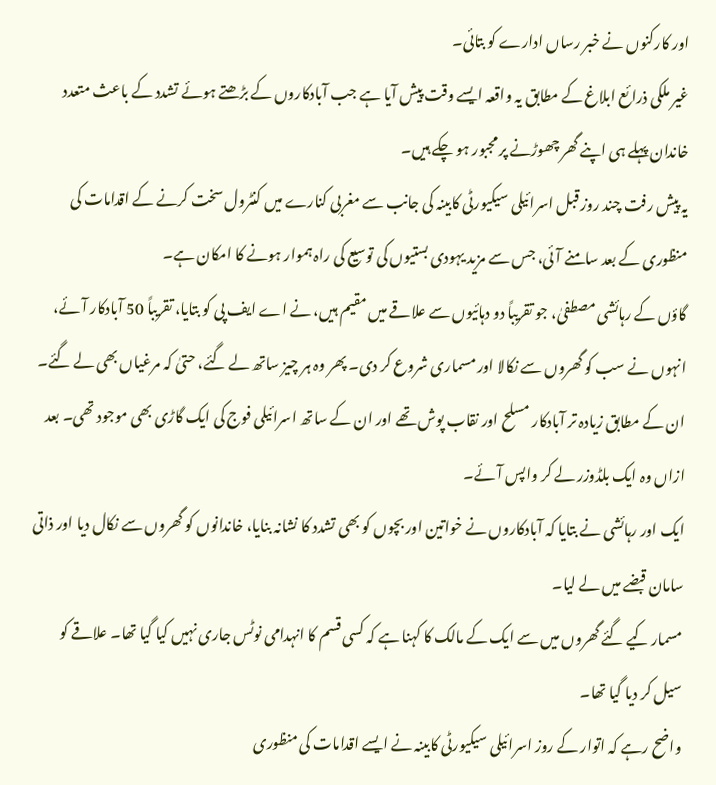اور کارکنوں نے خبر رساں ادارے کو بتائی۔
غیر ملکی ذرائع ابلاغ کے مطابق یہ واقعہ ایسے وقت پیش آیا ہے جب آبادکاروں کے بڑھتے ہوئے تشدد کے باعث متعدد خاندان پہلے ہی اپنے گھر چھوڑنے پر مجبور ہو چکے ہیں۔
یہ پیش رفت چند روز قبل اسرائیلی سیکیورٹی کابینہ کی جانب سے مغربی کنارے میں کنٹرول سخت کرنے کے اقدامات کی منظوری کے بعد سامنے آئی، جس سے مزید یہودی بستیوں کی توسیع کی راہ ہموار ہونے کا امکان ہے۔
گاؤں کے رہائشی مصطفیٰ، جو تقریباً دو دہائیوں سے علاقے میں مقیم ہیں، نے اے ایف پی کو بتایا، تقریباً 50 آبادکار آئے، انہوں نے سب کو گھروں سے نکالا اور مسماری شروع کر دی۔ پھر وہ ہر چیز ساتھ لے گئے، حتیٰ کہ مرغیاں بھی لے گئے۔
ان کے مطابق زیادہ تر آبادکار مسلح اور نقاب پوش تھے اور ان کے ساتھ اسرائیلی فوج کی ایک گاڑی بھی موجود تھی۔ بعد ازاں وہ ایک بلڈوزر لے کر واپس آئے۔
ایک اور رہائشی نے بتایا کہ آبادکاروں نے خواتین اور بچوں کو بھی تشدد کا نشانہ بنایا، خاندانوں کو گھروں سے نکال دیا اور ذاتی سامان قبضے میں لے لیا۔
مسمار کیے گئے گھروں میں سے ایک کے مالک کا کہنا ہے کہ کسی قسم کا انہدامی نوٹس جاری نہیں کیا گیا تھا۔ علاقے کو سیل کر دیا گیا تھا۔
واضح رہے کہ اتوار کے روز اسرائیلی سیکیورٹی کابینہ نے ایسے اقدامات کی منظوری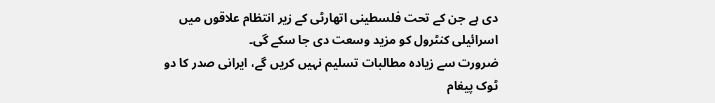دی ہے جن کے تحت فلسطینی اتھارٹی کے زیر انتظام علاقوں میں اسرائیلی کنٹرول کو مزید وسعت دی جا سکے گی۔
ضرورت سے زیادہ مطالبات تسلیم نہیں کریں گے، ایرانی صدر کا دو ٹوک پیغام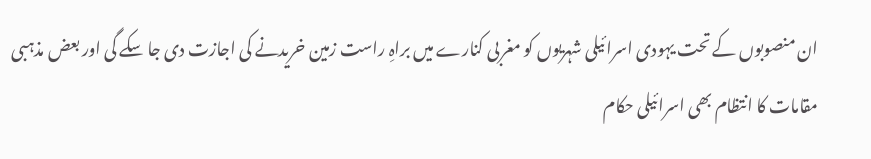ان منصوبوں کے تحت یہودی اسرائیلی شہریوں کو مغربی کنارے میں براہِ راست زمین خریدنے کی اجازت دی جا سکے گی اور بعض مذہبی مقامات کا انتظام بھی اسرائیلی حکام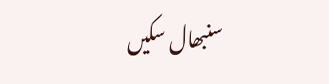سنبھال سکیں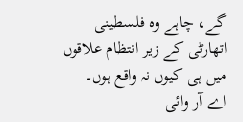گے، چاہے وہ فلسطینی اتھارٹی کے زیر انتظام علاقوں میں ہی کیوں نہ واقع ہوں۔
اے آر وائی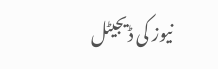نیوز کی ڈیجیٹل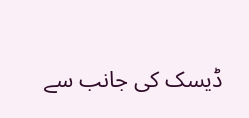ڈیسک کی جانب سے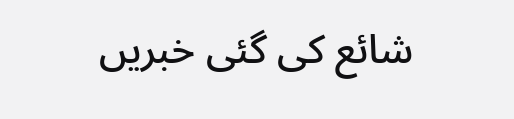شائع کی گئی خبریں